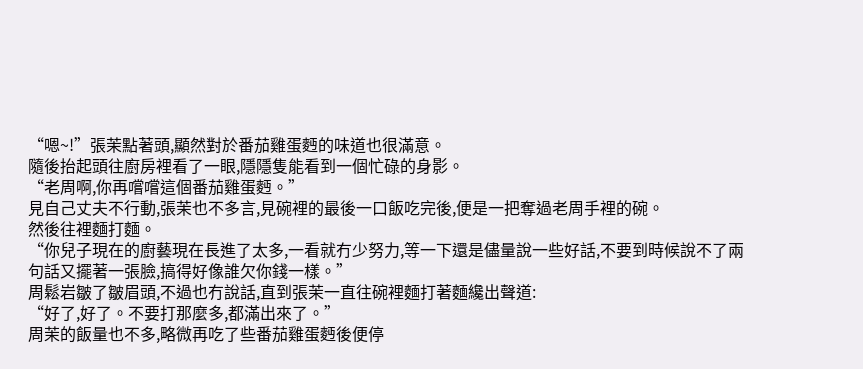“嗯~!”張茉點著頭,顯然對於番茄雞蛋麪的味道也很滿意。
隨後抬起頭往廚房裡看了一眼,隱隱隻能看到一個忙碌的身影。
“老周啊,你再嚐嚐這個番茄雞蛋麪。”
見自己丈夫不行動,張茉也不多言,見碗裡的最後一口飯吃完後,便是一把奪過老周手裡的碗。
然後往裡麵打麵。
“你兒子現在的廚藝現在長進了太多,一看就冇少努力,等一下還是儘量說一些好話,不要到時候說不了兩句話又擺著一張臉,搞得好像誰欠你錢一樣。”
周鬆岩皺了皺眉頭,不過也冇說話,直到張茉一直往碗裡麵打著麵纔出聲道:
“好了,好了。不要打那麼多,都滿出來了。”
周茉的飯量也不多,略微再吃了些番茄雞蛋麪後便停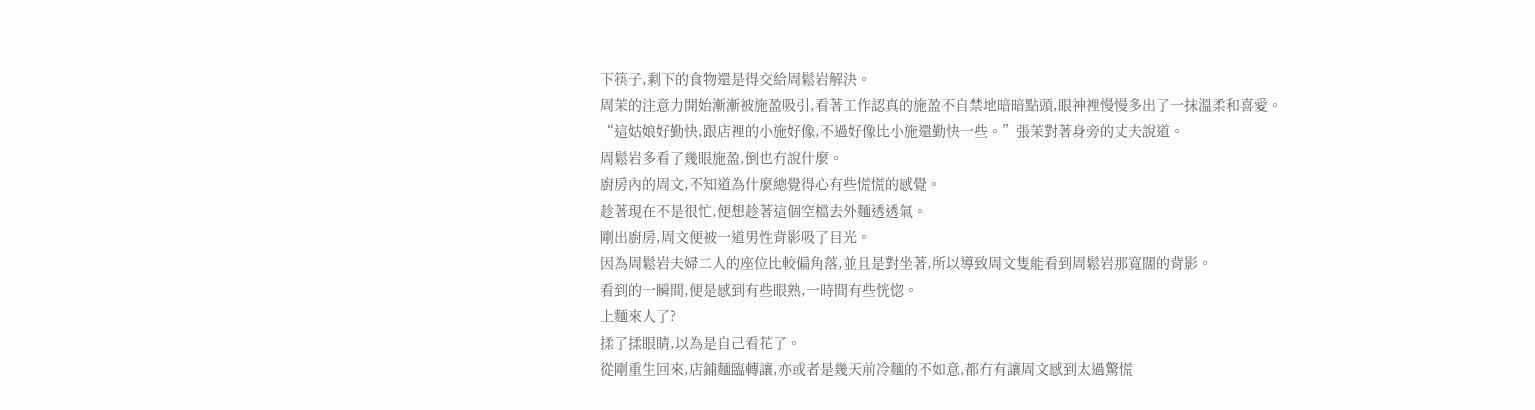下筷子,剩下的食物還是得交給周鬆岩解決。
周茉的注意力開始漸漸被施盈吸引,看著工作認真的施盈不自禁地暗暗點頭,眼神裡慢慢多出了一抹溫柔和喜愛。
“這姑娘好勤快,跟店裡的小施好像,不過好像比小施還勤快一些。”張茉對著身旁的丈夫說道。
周鬆岩多看了幾眼施盈,倒也冇說什麼。
廚房內的周文,不知道為什麼總覺得心有些慌慌的感覺。
趁著現在不是很忙,便想趁著這個空檔去外麵透透氣。
剛出廚房,周文便被一道男性背影吸了目光。
因為周鬆岩夫婦二人的座位比較偏角落,並且是對坐著,所以導致周文隻能看到周鬆岩那寬闊的背影。
看到的一瞬間,便是感到有些眼熟,一時間有些恍惚。
上麵來人了?
揉了揉眼睛,以為是自己看花了。
從剛重生回來,店鋪麵臨轉讓,亦或者是幾天前冷麵的不如意,都冇有讓周文感到太過驚慌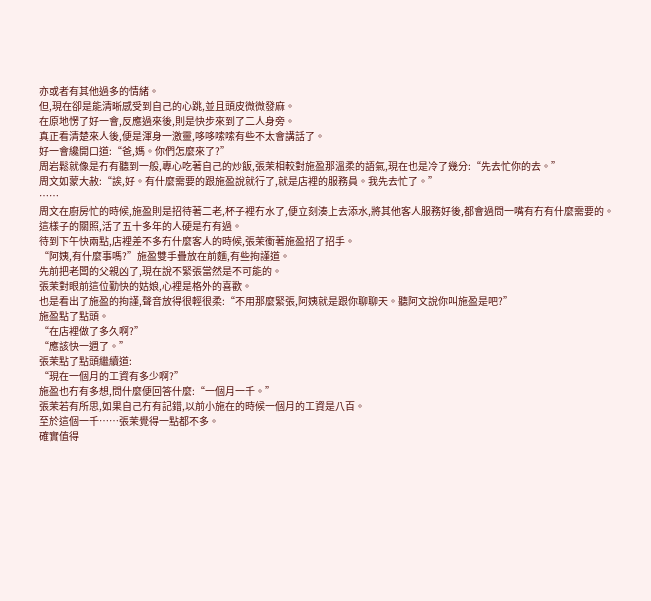亦或者有其他過多的情緒。
但,現在卻是能清晰感受到自己的心跳,並且頭皮微微發麻。
在原地愣了好一會,反應過來後,則是快步來到了二人身旁。
真正看清楚來人後,便是渾身一激靈,哆哆嗦嗦有些不太會講話了。
好一會纔開口道:“爸,媽。你們怎麼來了?”
周岩鬆就像是冇有聽到一般,專心吃著自己的炒飯,張茉相較對施盈那溫柔的語氣,現在也是冷了幾分:“先去忙你的去。”
周文如蒙大赦:“誒,好。有什麼需要的跟施盈說就行了,就是店裡的服務員。我先去忙了。”
……
周文在廚房忙的時候,施盈則是招待著二老,杯子裡冇水了,便立刻湊上去添水,將其他客人服務好後,都會過問一嘴有冇有什麼需要的。
這樣子的關照,活了五十多年的人硬是冇有過。
待到下午快兩點,店裡差不多冇什麼客人的時候,張茉衝著施盈招了招手。
“阿姨,有什麼事嗎?”施盈雙手疊放在前麵,有些拘謹道。
先前把老闆的父親凶了,現在說不緊張當然是不可能的。
張茉對眼前這位勤快的姑娘,心裡是格外的喜歡。
也是看出了施盈的拘謹,聲音放得很輕很柔:“不用那麼緊張,阿姨就是跟你聊聊天。聽阿文說你叫施盈是吧?”
施盈點了點頭。
“在店裡做了多久啊?”
“應該快一週了。”
張茉點了點頭繼續道:
“現在一個月的工資有多少啊?”
施盈也冇有多想,問什麼便回答什麼:“一個月一千。”
張茉若有所思,如果自己冇有記錯,以前小施在的時候一個月的工資是八百。
至於這個一千……張茉覺得一點都不多。
確實值得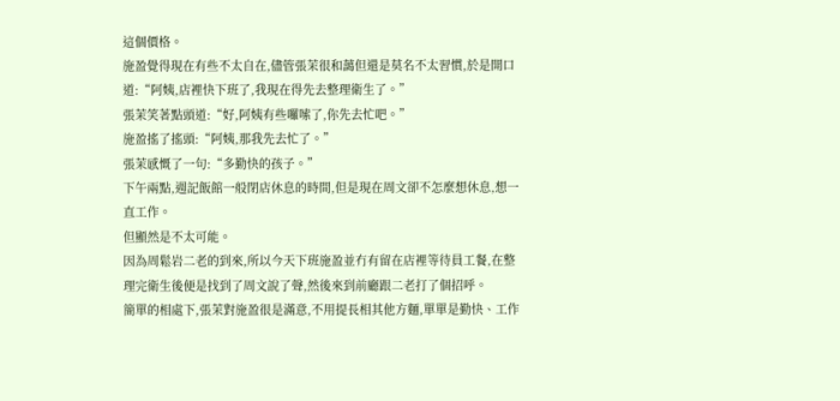這個價格。
施盈覺得現在有些不太自在,儘管張茉很和藹但還是莫名不太習慣,於是開口道:“阿姨,店裡快下班了,我現在得先去整理衛生了。”
張茉笑著點頭道:“好,阿姨有些囉嗦了,你先去忙吧。”
施盈搖了搖頭:“阿姨,那我先去忙了。”
張茉感慨了一句:“多勤快的孩子。”
下午兩點,週記飯館一般閉店休息的時間,但是現在周文卻不怎麼想休息,想一直工作。
但顯然是不太可能。
因為周鬆岩二老的到來,所以今天下班施盈並冇有留在店裡等待員工餐,在整理完衛生後便是找到了周文說了聲,然後來到前廳跟二老打了個招呼。
簡單的相處下,張茉對施盈很是滿意,不用提長相其他方麵,單單是勤快、工作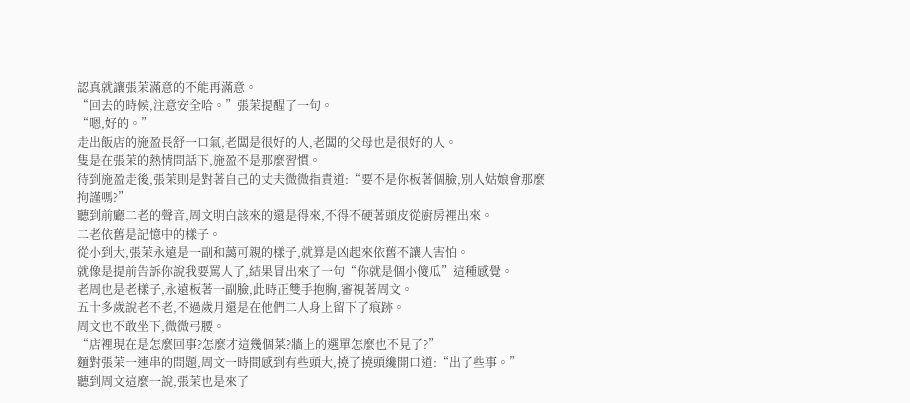認真就讓張茉滿意的不能再滿意。
“回去的時候,注意安全哈。”張茉提醒了一句。
“嗯,好的。”
走出飯店的施盈長舒一口氣,老闆是很好的人,老闆的父母也是很好的人。
隻是在張茉的熱情問話下,施盈不是那麼習慣。
待到施盈走後,張茉則是對著自己的丈夫微微指責道:“要不是你板著個臉,別人姑娘會那麼拘謹嗎?”
聽到前廳二老的聲音,周文明白該來的還是得來,不得不硬著頭皮從廚房裡出來。
二老依舊是記憶中的樣子。
從小到大,張茉永遠是一副和藹可親的樣子,就算是凶起來依舊不讓人害怕。
就像是提前告訴你說我要罵人了,結果冒出來了一句“你就是個小傻瓜”這種感覺。
老周也是老樣子,永遠板著一副臉,此時正雙手抱胸,審視著周文。
五十多歲說老不老,不過歲月還是在他們二人身上留下了痕跡。
周文也不敢坐下,微微弓腰。
“店裡現在是怎麼回事?怎麼才這幾個菜?牆上的選單怎麼也不見了?”
麵對張茉一連串的問題,周文一時間感到有些頭大,撓了撓頭纔開口道:“出了些事。”
聽到周文這麼一說,張茉也是來了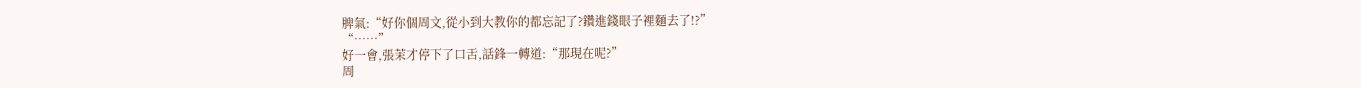脾氣:“好你個周文,從小到大教你的都忘記了?鑽進錢眼子裡麵去了!?”
“……”
好一會,張茉才停下了口舌,話鋒一轉道:“那現在呢?”
周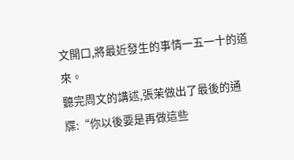文開口,將最近發生的事情一五一十的道來。
聽完周文的講述,張茉做出了最後的通牒:“你以後要是再做這些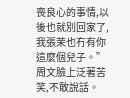喪良心的事情,以後也就別回家了,我張茉也冇有你這麼個兒子。”
周文臉上泛著苦笑,不敢說話。